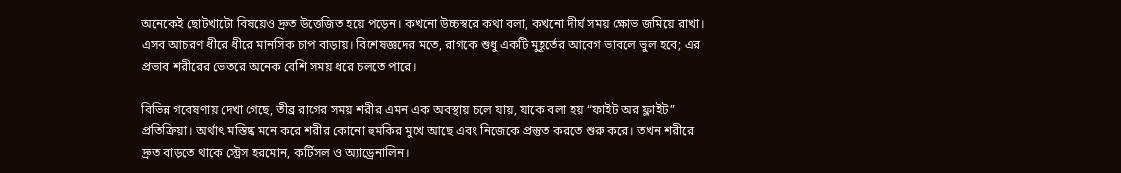অনেকেই ছোটখাটো বিষয়েও দ্রুত উত্তেজিত হয়ে পড়েন। কখনো উচ্চস্বরে কথা বলা, কখনো দীর্ঘ সময় ক্ষোভ জমিয়ে রাখা। এসব আচরণ ধীরে ধীরে মানসিক চাপ বাড়ায়। বিশেষজ্ঞদের মতে, রাগকে শুধু একটি মুহূর্তের আবেগ ভাবলে ভুল হবে; এর প্রভাব শরীরের ভেতরে অনেক বেশি সময় ধরে চলতে পারে।

বিভিন্ন গবেষণায় দেখা গেছে, তীব্র রাগের সময় শরীর এমন এক অবস্থায় চলে যায়, যাকে বলা হয় “ফাইট অর ফ্লাইট” প্রতিক্রিয়া। অর্থাৎ মস্তিষ্ক মনে করে শরীর কোনো হুমকির মুখে আছে এবং নিজেকে প্রস্তুত করতে শুরু করে। তখন শরীরে দ্রুত বাড়তে থাকে স্ট্রেস হরমোন, কর্টিসল ও অ্যাড্রেনালিন।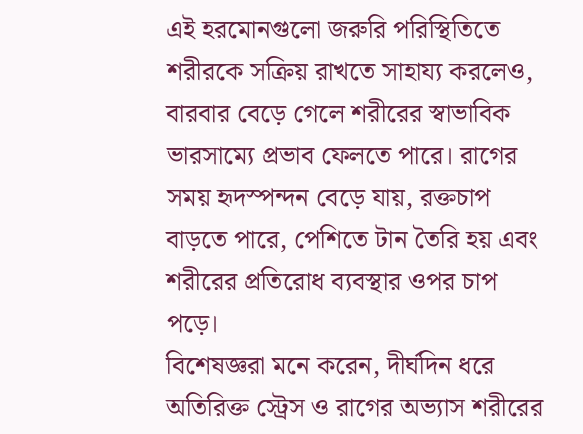এই হরমোনগুলো জরুরি পরিস্থিতিতে শরীরকে সক্রিয় রাখতে সাহায্য করলেও, বারবার বেড়ে গেলে শরীরের স্বাভাবিক ভারসাম্যে প্রভাব ফেলতে পারে। রাগের সময় হৃদস্পন্দন বেড়ে যায়, রক্তচাপ বাড়তে পারে, পেশিতে টান তৈরি হয় এবং শরীরের প্রতিরোধ ব্যবস্থার ওপর চাপ পড়ে।
বিশেষজ্ঞরা মনে করেন, দীর্ঘদিন ধরে অতিরিক্ত স্ট্রেস ও রাগের অভ্যাস শরীরের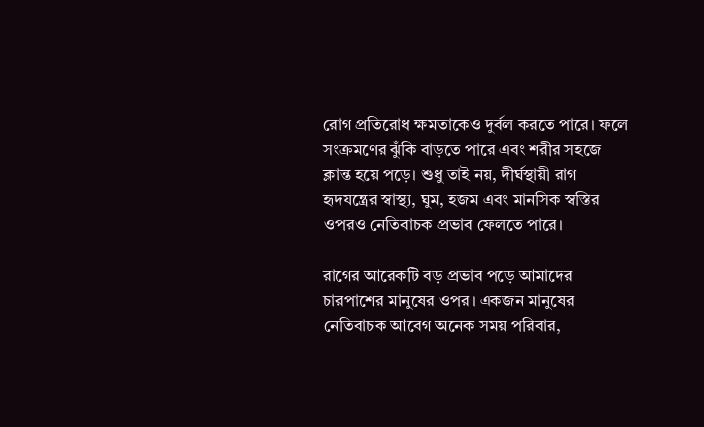রোগ প্রতিরোধ ক্ষমতাকেও দুর্বল করতে পারে। ফলে সংক্রমণের ঝুঁকি বাড়তে পারে এবং শরীর সহজে ক্লান্ত হয়ে পড়ে। শুধু তাই নয়, দীর্ঘস্থায়ী রাগ হৃদযন্ত্রের স্বাস্থ্য, ঘুম, হজম এবং মানসিক স্বস্তির ওপরও নেতিবাচক প্রভাব ফেলতে পারে।

রাগের আরেকটি বড় প্রভাব পড়ে আমাদের চারপাশের মানুষের ওপর। একজন মানুষের নেতিবাচক আবেগ অনেক সময় পরিবার,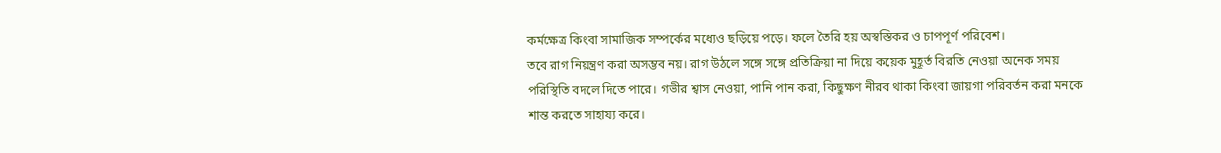কর্মক্ষেত্র কিংবা সামাজিক সম্পর্কের মধ্যেও ছড়িয়ে পড়ে। ফলে তৈরি হয় অস্বস্তিকর ও চাপপূর্ণ পরিবেশ।
তবে রাগ নিয়ন্ত্রণ করা অসম্ভব নয়। রাগ উঠলে সঙ্গে সঙ্গে প্রতিক্রিয়া না দিয়ে কয়েক মুহূর্ত বিরতি নেওয়া অনেক সময় পরিস্থিতি বদলে দিতে পারে। গভীর শ্বাস নেওয়া, পানি পান করা, কিছুক্ষণ নীরব থাকা কিংবা জায়গা পরিবর্তন করা মনকে শান্ত করতে সাহায্য করে।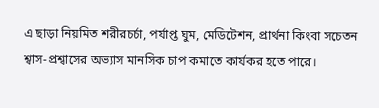এ ছাড়া নিয়মিত শরীরচর্চা, পর্যাপ্ত ঘুম, মেডিটেশন, প্রার্থনা কিংবা সচেতন শ্বাস-প্রশ্বাসের অভ্যাস মানসিক চাপ কমাতে কার্যকর হতে পারে।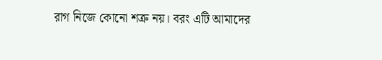রাগ নিজে কোনো শত্রু নয়। বরং এটি আমাদের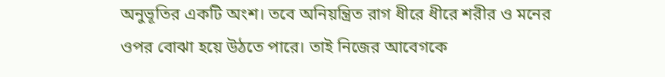অনুভূতির একটি অংশ। তবে অনিয়ন্ত্রিত রাগ ধীরে ধীরে শরীর ও মনের ওপর বোঝা হয়ে উঠতে পারে। তাই নিজের আবেগকে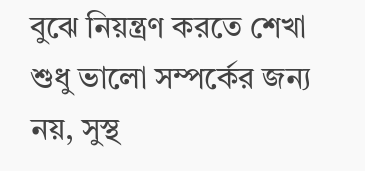বুঝে নিয়ন্ত্রণ করতে শেখা শুধু ভালো সম্পর্কের জন্য নয়, সুস্থ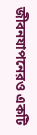জীবনযাপনেরও একটি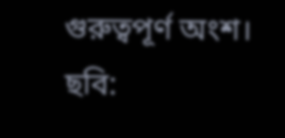গুরুত্বপূর্ণ অংশ।
ছবি: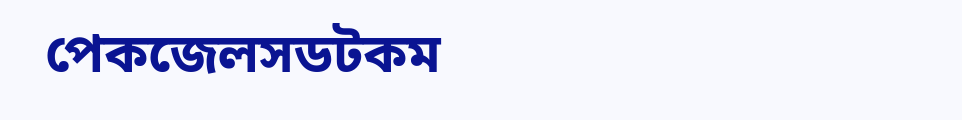পেকজেলসডটকম